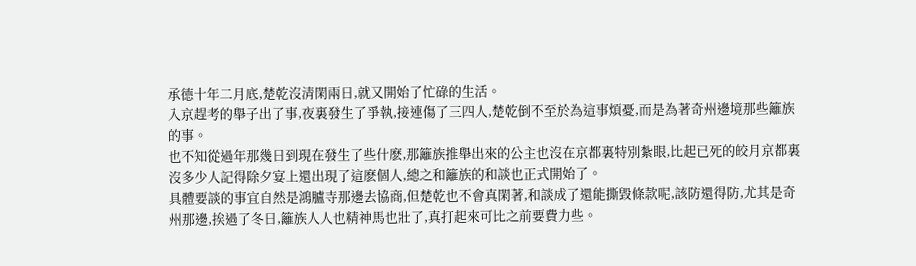承德十年二月底,楚乾沒清閑兩日,就又開始了忙碌的生活。
入京趕考的舉子出了事,夜裏發生了爭執,接連傷了三四人,楚乾倒不至於為這事煩憂,而是為著奇州邊境那些籬族的事。
也不知從過年那幾日到現在發生了些什麽,那籬族推舉出來的公主也沒在京都裏特別紮眼,比起已死的皎月京都裏沒多少人記得除夕宴上還出現了這麽個人,總之和籬族的和談也正式開始了。
具體要談的事宜自然是鴻臚寺那邊去協商,但楚乾也不會真閑著,和談成了還能撕毀條款呢,該防還得防,尤其是奇州那邊,挨過了冬日,籬族人人也精神馬也壯了,真打起來可比之前要費力些。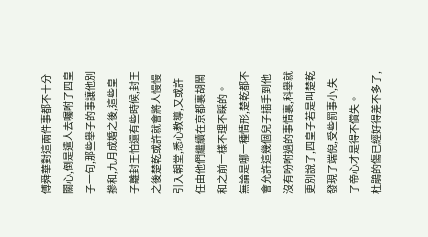傅舜華對這兩件事都不十分關心,倒是遣人去囑咐了四皇子一句,那些舉子的事讓他別摻和,九月成婚之後,這些皇子離封王怕還有些時候,封王之後楚乾或許就會將人慢慢引入朝堂,悉心教導,又或許任由他們繼續在京都裏胡鬧和之前一樣不理不睬的。
無論是哪一種情形,楚乾都不會允許這幾個兒子插手到他沒有吩咐過的事情裏,科舉就更別說了,四皇子若是叫楚乾發現了端倪,受些罰事小,失了帝心才是得不償失。
杜鵑的傷已經好得差不多了,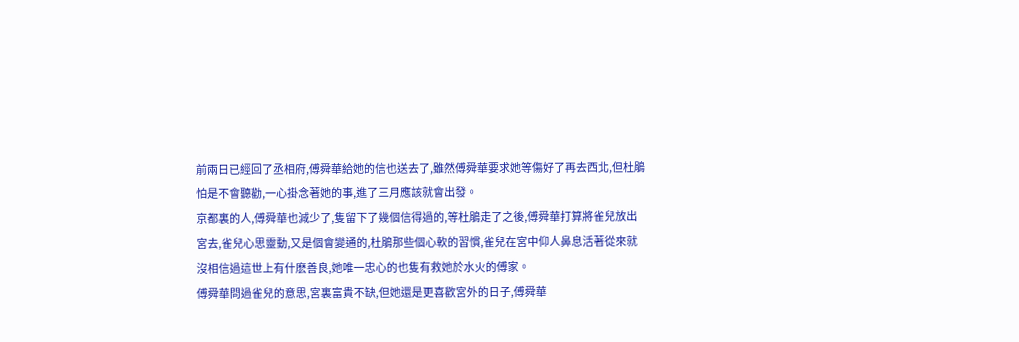前兩日已經回了丞相府,傅舜華給她的信也送去了,雖然傅舜華要求她等傷好了再去西北,但杜鵑怕是不會聽勸,一心掛念著她的事,進了三月應該就會出發。
京都裏的人,傅舜華也減少了,隻留下了幾個信得過的,等杜鵑走了之後,傅舜華打算將雀兒放出宮去,雀兒心思靈動,又是個會變通的,杜鵑那些個心軟的習慣,雀兒在宮中仰人鼻息活著從來就沒相信過這世上有什麽善良,她唯一忠心的也隻有救她於水火的傅家。
傅舜華問過雀兒的意思,宮裏富貴不缺,但她還是更喜歡宮外的日子,傅舜華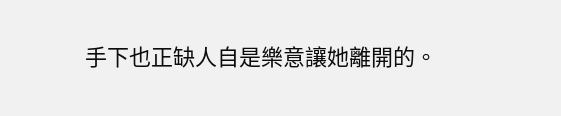手下也正缺人自是樂意讓她離開的。